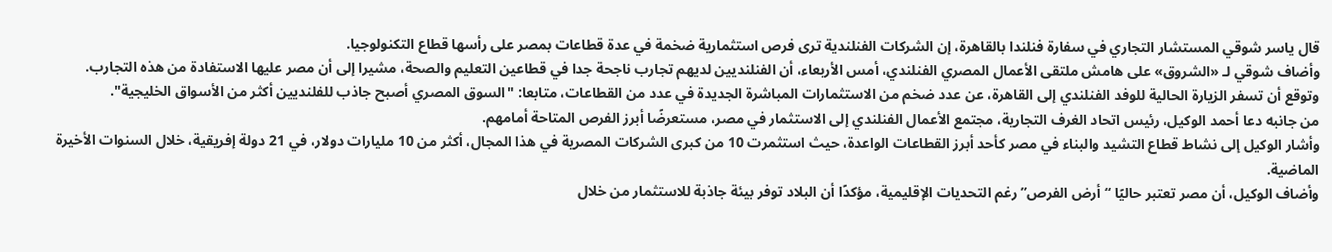قال ياسر شوقي المستشار التجاري في سفارة فنلندا بالقاهرة، إن الشركات الفنلندية ترى فرص استثمارية ضخمة في عدة قطاعات بمصر على رأسها قطاع التكنولوجيا.
وأضاف شوقي لـ «الشروق» على هامش ملتقى الأعمال المصري الفنلندي، أمس الأربعاء، أن الفنلنديين لديهم تجارب ناجحة جدا في قطاعين التعليم والصحة، مشيرا إلى أن مصر عليها الاستفادة من هذه التجارب.
وتوقع أن تسفر الزيارة الحالية للوفد الفنلندي إلى القاهرة، عن عدد ضخم من الاستثمارات المباشرة الجديدة في عدد من القطاعات، متابعا: "السوق المصري أصبح جاذب للفلنديين أكثر من الأسواق الخليجية".
من جانبه دعا أحمد الوكيل، رئيس اتحاد الغرف التجارية، مجتمع الأعمال الفنلندي إلى الاستثمار في مصر، مستعرضًا أبرز الفرص المتاحة أمامهم.
وأشار الوكيل إلى نشاط قطاع التشيد والبناء في مصر كأحد أبرز القطاعات الواعدة، حيث استثمرت 10 من كبرى الشركات المصرية في هذا المجال، أكثر من 10 مليارات دولار، في 21 دولة إفريقية، خلال السنوات الأخيرة الماضية.
وأضاف الوكيل، أن مصر تعتبر حاليًا “أرض الفرص” رغم التحديات الإقليمية، مؤكدًا أن البلاد توفر بيئة جاذبة للاستثمار من خلال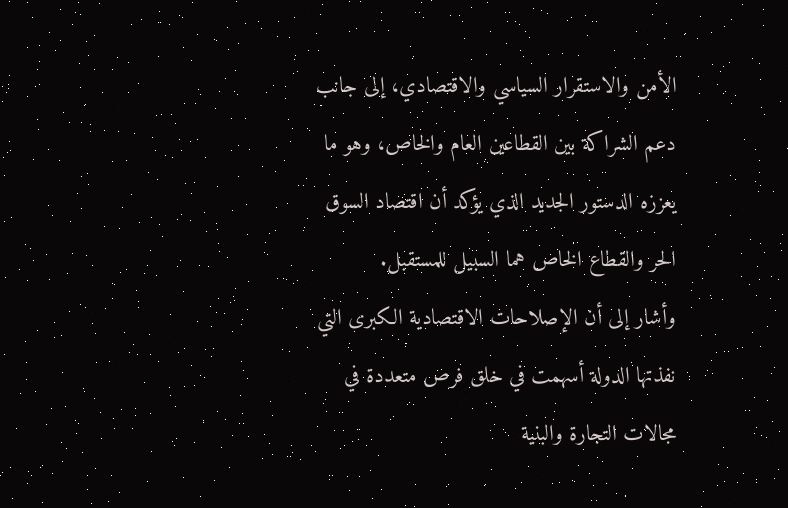الأمن والاستقرار السياسي والاقتصادي، إلى جانب دعم الشراكة بين القطاعين العام والخاص، وهو ما يعززه الدستور الجديد الذي يؤكد أن اقتصاد السوق الحر والقطاع الخاص هما السبيل للمستقبل.
وأشار إلى أن الإصلاحات الاقتصادية الكبرى التي نفذتها الدولة أسهمت في خلق فرص متعددة في مجالات التجارة والبنية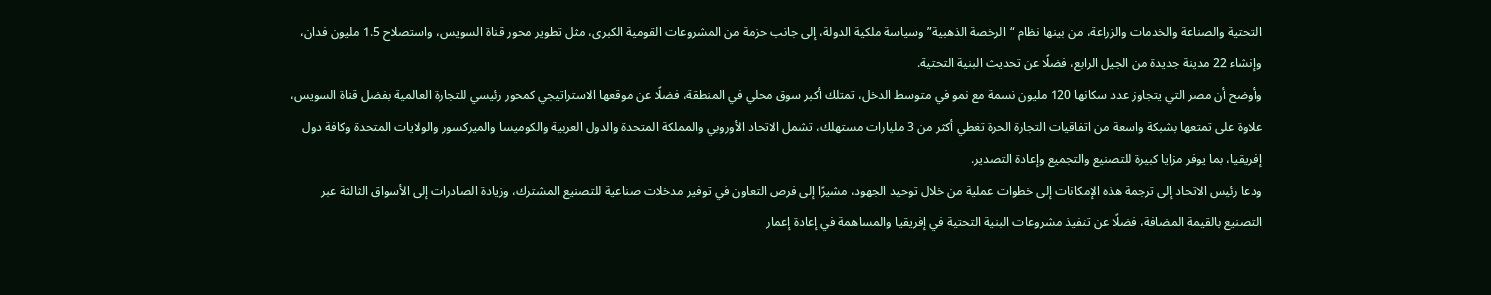التحتية والصناعة والخدمات والزراعة، من بينها نظام “الرخصة الذهبية” وسياسة ملكية الدولة، إلى جانب حزمة من المشروعات القومية الكبرى، مثل تطوير محور قناة السويس، واستصلاح 1.5 مليون فدان، وإنشاء 22 مدينة جديدة من الجيل الرابع، فضلًا عن تحديث البنية التحتية.
وأوضح أن مصر التي يتجاوز عدد سكانها 120 مليون نسمة مع نمو في متوسط الدخل، تمتلك أكبر سوق محلي في المنطقة، فضلًا عن موقعها الاستراتيجي كمحور رئيسي للتجارة العالمية بفضل قناة السويس، علاوة على تمتعها بشبكة واسعة من اتفاقيات التجارة الحرة تغطي أكثر من 3 مليارات مستهلك، تشمل الاتحاد الأوروبي والمملكة المتحدة والدول العربية والكوميسا والميركسور والولايات المتحدة وكافة دول إفريقيا، بما يوفر مزايا كبيرة للتصنيع والتجميع وإعادة التصدير.
ودعا رئيس الاتحاد إلى ترجمة هذه الإمكانات إلى خطوات عملية من خلال توحيد الجهود، مشيرًا إلى فرص التعاون في توفير مدخلات صناعية للتصنيع المشترك، وزيادة الصادرات إلى الأسواق الثالثة عبر التصنيع بالقيمة المضافة، فضلًا عن تنفيذ مشروعات البنية التحتية في إفريقيا والمساهمة في إعادة إعمار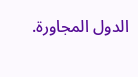الدول المجاورة.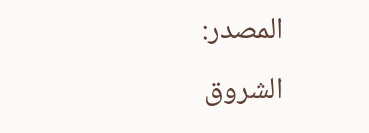المصدر:
الشروق